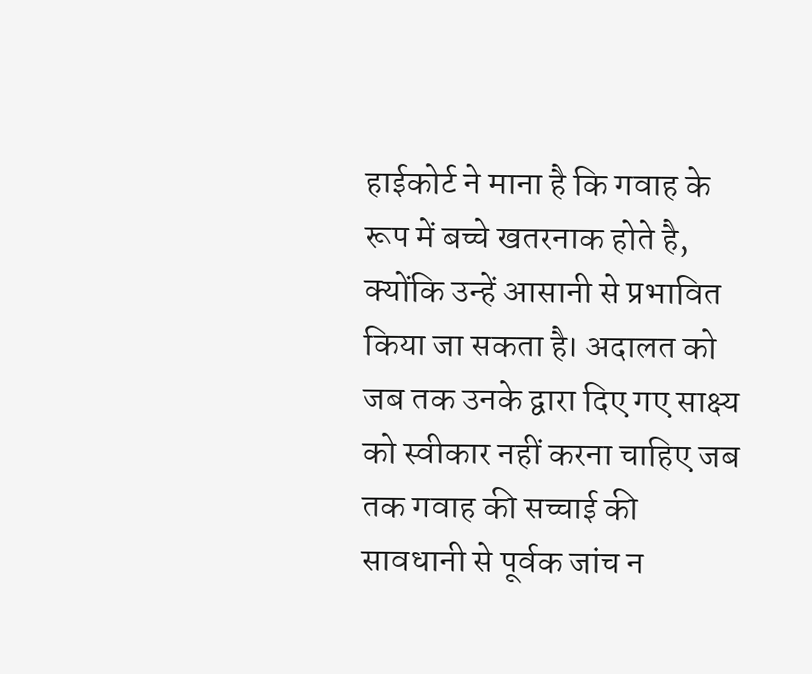हाईकोर्ट ने माना है कि गवाह के रूप में बच्चे खतरनाक होते है, क्योंकि उन्हें आसानी से प्रभावित किया जा सकता है। अदालत को जब तक उनके द्वारा दिए गए साक्ष्य को स्वीकार नहीं करना चाहिए जब तक गवाह की सच्चाई की सावधानी से पूर्वक जांच न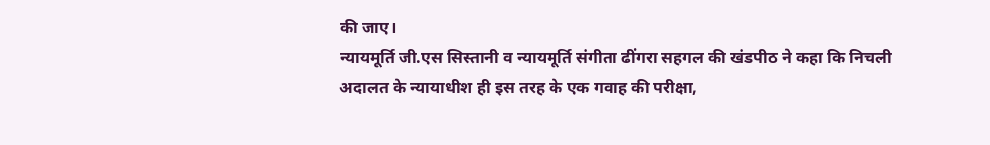की जाए।
न्यायमूर्ति जी.एस सिस्तानी व न्यायमूर्ति संगीता ढींगरा सहगल की खंडपीठ ने कहा कि निचली अदालत के न्यायाधीश ही इस तरह के एक गवाह की परीक्षा,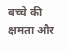बच्चे की क्षमता और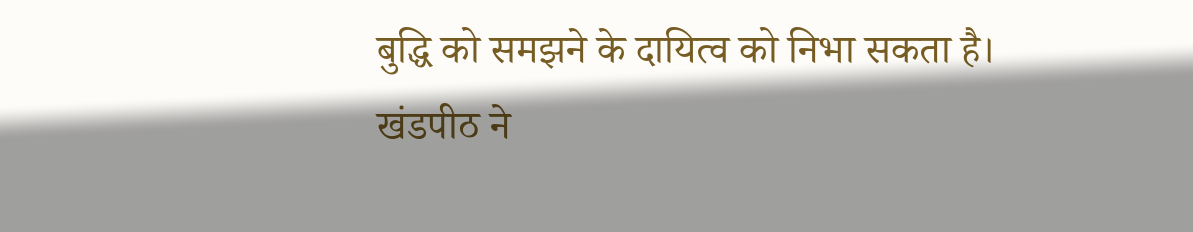बुद्धि को समझने के दायित्व को निभा सकता है।
खंडपीठ ने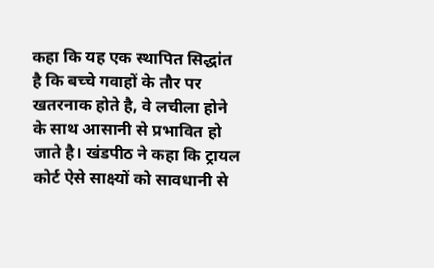कहा कि यह एक स्थापित सिद्धांत है कि बच्चे गवाहों के तौर पर खतरनाक होते है, वे लचीला होने के साथ आसानी से प्रभावित हो जाते है। खंडपीठ ने कहा कि ट्रायल कोर्ट ऐसे साक्ष्यों को सावधानी से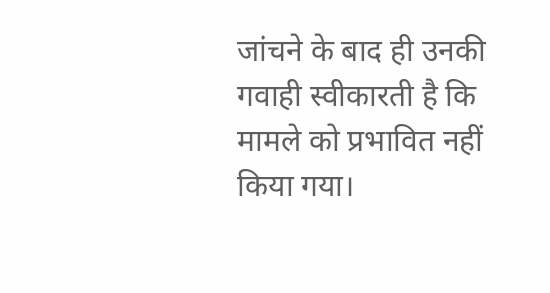जांचने के बाद ही उनकी गवाही स्वीकारती है कि मामले को प्रभावित नहीं किया गया।